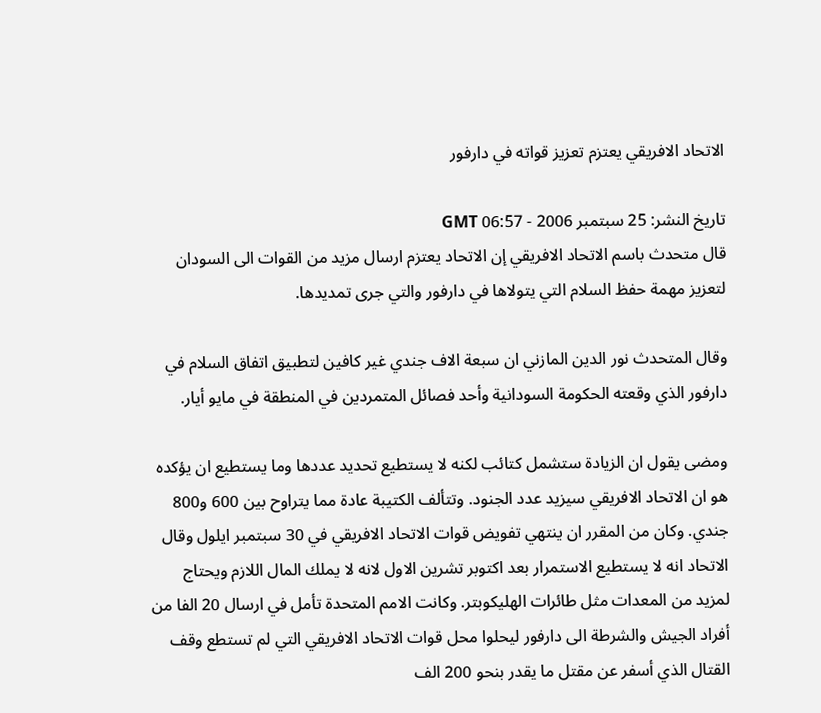الاتحاد الافريقي يعتزم تعزيز قواته في دارفور

تاريخ النشر: 25 سبتمبر 2006 - 06:57 GMT
قال متحدث باسم الاتحاد الافريقي إن الاتحاد يعتزم ارسال مزيد من القوات الى السودان لتعزيز مهمة حفظ السلام التي يتولاها في دارفور والتي جرى تمديدها.

وقال المتحدث نور الدين المازني ان سبعة الاف جندي غير كافين لتطبيق اتفاق السلام في دارفور الذي وقعته الحكومة السودانية وأحد فصائل المتمردين في المنطقة في مايو أيار.

ومضى يقول ان الزيادة ستشمل كتائب لكنه لا يستطيع تحديد عددها وما يستطيع ان يؤكده هو ان الاتحاد الافريقي سيزيد عدد الجنود. وتتألف الكتيبة عادة مما يتراوح بين 600 و800 جندي. وكان من المقرر ان ينتهي تفويض قوات الاتحاد الافريقي في 30 سبتمبر ايلول وقال الاتحاد انه لا يستطيع الاستمرار بعد اكتوبر تشرين الاول لانه لا يملك المال اللازم ويحتاج لمزيد من المعدات مثل طائرات الهليكوبتر. وكانت الامم المتحدة تأمل في ارسال 20 الفا من أفراد الجيش والشرطة الى دارفور ليحلوا محل قوات الاتحاد الافريقي التي لم تستطع وقف القتال الذي أسفر عن مقتل ما يقدر بنحو 200 الف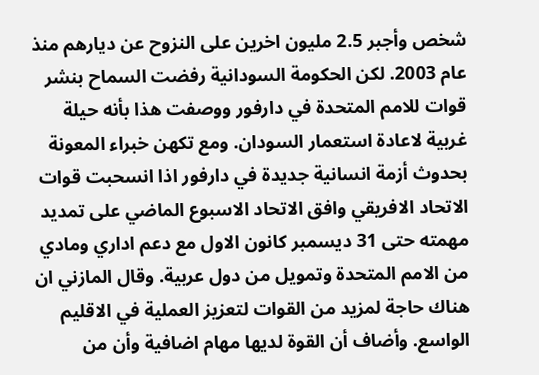شخص وأجبر 2.5 مليون اخرين على النزوح عن ديارهم منذ عام 2003. لكن الحكومة السودانية رفضت السماح بنشر قوات للامم المتحدة في دارفور ووصفت هذا بأنه حيلة غربية لاعادة استعمار السودان. ومع تكهن خبراء المعونة بحدوث أزمة انسانية جديدة في دارفور اذا انسحبت قوات الاتحاد الافريقي وافق الاتحاد الاسبوع الماضي على تمديد مهمته حتى 31 ديسمبر كانون الاول مع دعم اداري ومادي من الامم المتحدة وتمويل من دول عربية. وقال المازني ان هناك حاجة لمزيد من القوات لتعزيز العملية في الاقليم الواسع. وأضاف أن القوة لديها مهام اضافية وأن من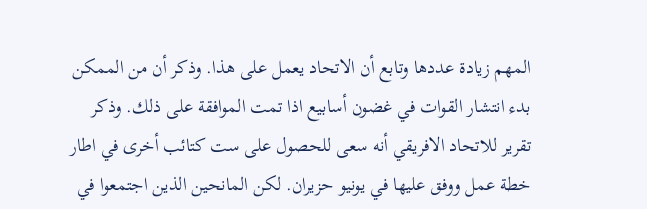المهم زيادة عددها وتابع أن الاتحاد يعمل على هذا. وذكر أن من الممكن بدء انتشار القوات في غضون أسابيع اذا تمت الموافقة على ذلك. وذكر تقرير للاتحاد الافريقي أنه سعى للحصول على ست كتائب أخرى في اطار خطة عمل ووفق عليها في يونيو حزيران. لكن المانحين الذين اجتمعوا في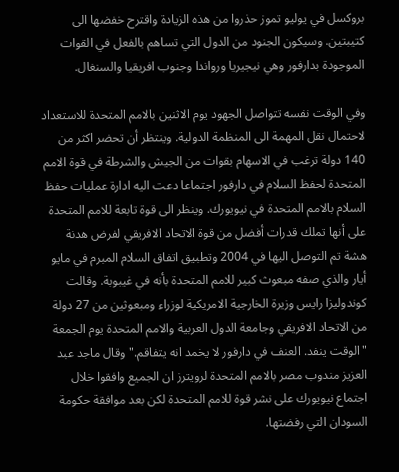بروكسل في يوليو تموز حذروا من هذه الزيادة واقترح خفضها الى كتيبتين. وسيكون الجنود من الدول التي تساهم بالفعل في القوات الموجودة بدارفور وهي نيجيريا ورواندا وجنوب افريقيا والسنغال.

وفي الوقت نفسه تتواصل الجهود يوم الاثنين بالامم المتحدة للاستعداد لاحتمال نقل المهمة الى المنظمة الدولية. وينتظر أن تحضر اكثر من 140 دولة ترغب في الاسهام بقوات من الجيش والشرطة في قوة الامم المتحدة لحفظ السلام في دارفور اجتماعا دعت اليه ادارة عمليات حفظ السلام بالامم المتحدة في نيويورك. وينظر الى قوة تابعة للامم المتحدة على أنها تملك قدرات أفضل من قوة الاتحاد الافريقي لفرض هدنة هشة تم التوصل اليها في 2004 وتطبيق اتفاق السلام المبرم في مايو أيار والذي صفه مبعوث كبير للامم المتحدة بأنه في غيبوبة. وقالت كوندوليزا رايس وزيرة الخارجية الامريكية لوزراء ومبعوثين من 27 دولة من الاتحاد الافريقي وجامعة الدول العربية والامم المتحدة يوم الجمعة "الوقت ينفد. العنف في دارفور لا يخمد انه يتفاقم." وقال ماجد عبد العزيز مندوب مصر بالامم المتحدة لرويترز ان الجميع وافقوا خلال اجتماع نيويورك على نشر قوة للامم المتحدة لكن بعد موافقة حكومة السودان التي رفضتها.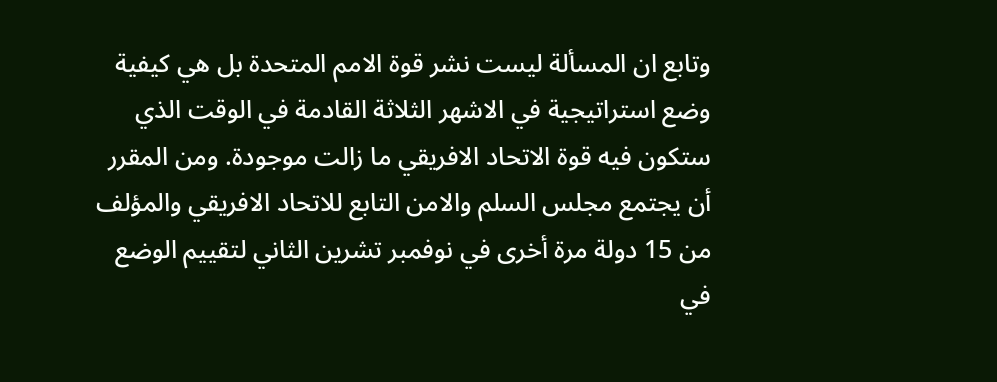وتابع ان المسألة ليست نشر قوة الامم المتحدة بل هي كيفية وضع استراتيجية في الاشهر الثلاثة القادمة في الوقت الذي ستكون فيه قوة الاتحاد الافريقي ما زالت موجودة. ومن المقرر أن يجتمع مجلس السلم والامن التابع للاتحاد الافريقي والمؤلف من 15 دولة مرة أخرى في نوفمبر تشرين الثاني لتقييم الوضع في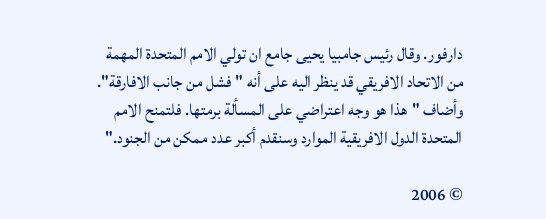دارفور. وقال رئيس جامبيا يحيى جامع ان تولي الامم المتحدة المهمة من الاتحاد الافريقي قد ينظر اليه على أنه "فشل من جانب الافارقة". وأضاف "هذا هو وجه اعتراضي على المسألة برمتها. فلتمنح الامم المتحدة الدول الافريقية الموارد وسنقدم أكبر عدد ممكن من الجنود."

© 2006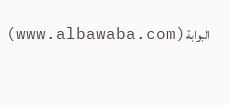البوابة(www.albawaba.com)